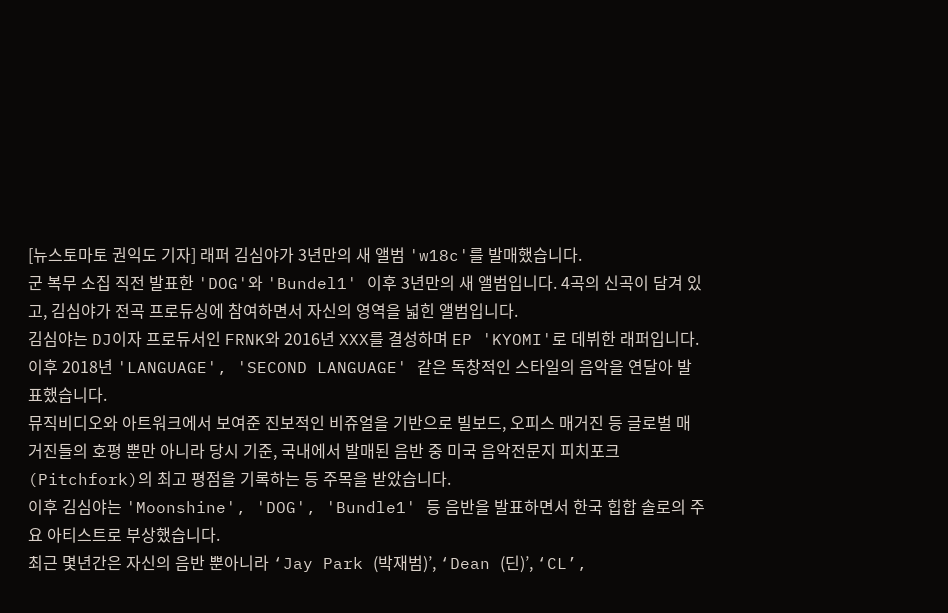[뉴스토마토 권익도 기자] 래퍼 김심야가 3년만의 새 앨범 'w18c'를 발매했습니다.
군 복무 소집 직전 발표한 'DOG'와 'Bundel1' 이후 3년만의 새 앨범입니다. 4곡의 신곡이 담겨 있고, 김심야가 전곡 프로듀싱에 참여하면서 자신의 영역을 넓힌 앨범입니다.
김심야는 DJ이자 프로듀서인 FRNK와 2016년 XXX를 결성하며 EP 'KYOMI'로 데뷔한 래퍼입니다. 이후 2018년 'LANGUAGE', 'SECOND LANGUAGE' 같은 독창적인 스타일의 음악을 연달아 발표했습니다.
뮤직비디오와 아트워크에서 보여준 진보적인 비쥬얼을 기반으로 빌보드, 오피스 매거진 등 글로벌 매거진들의 호평 뿐만 아니라 당시 기준, 국내에서 발매된 음반 중 미국 음악전문지 피치포크(Pitchfork)의 최고 평점을 기록하는 등 주목을 받았습니다.
이후 김심야는 'Moonshine', 'DOG', 'Bundle1' 등 음반을 발표하면서 한국 힙합 솔로의 주요 아티스트로 부상했습니다.
최근 몇년간은 자신의 음반 뿐아니라 ‘Jay Park (박재범)’, ‘Dean (딘)’, ‘CL’,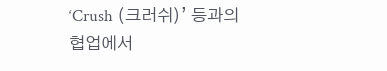‘Crush (크러쉬)’ 등과의 협업에서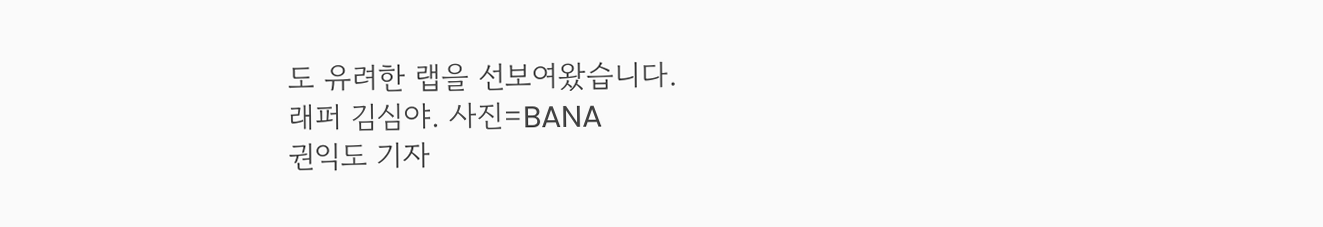도 유려한 랩을 선보여왔습니다.
래퍼 김심야. 사진=BANA
권익도 기자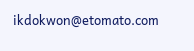ikdokwon@etomato.com